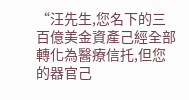“汪先生,您名下的三百億美金資產己經全部轉化為醫療信托,但您的器官己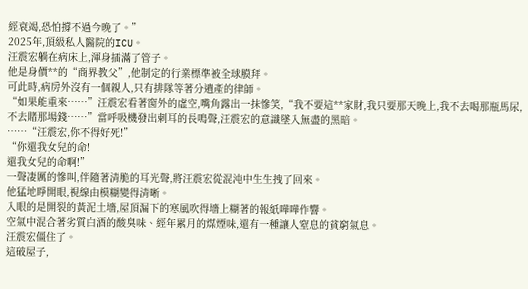經衰竭,恐怕撐不過今晚了。”
2025年,頂級私人醫院的ICU。
汪震宏躺在病床上,渾身插滿了管子。
他是身價**的“商界教父”,他制定的行業標準被全球膜拜。
可此時,病房外沒有一個親人,只有排隊等著分遺產的律師。
“如果能重來……”汪震宏看著窗外的虛空,嘴角露出一抹慘笑,“我不要這**家財,我只要那天晚上,我不去喝那瓶馬尿,不去賭那場錢……”當呼吸機發出刺耳的長鳴聲,汪震宏的意識墜入無盡的黑暗。
……“汪震宏,你不得好死!”
“你還我女兒的命!
還我女兒的命啊!”
一聲凄厲的慘叫,伴隨著清脆的耳光聲,將汪震宏從混沌中生生拽了回來。
他猛地睜開眼,視線由模糊變得清晰。
入眼的是開裂的黃泥土墻,屋頂漏下的寒風吹得墻上糊著的報紙嘩嘩作響。
空氣中混合著劣質白酒的酸臭味、經年累月的煤煙味,還有一種讓人窒息的貧窮氣息。
汪震宏僵住了。
這破屋子,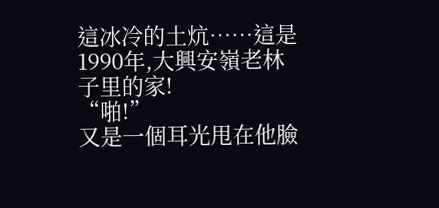這冰冷的土炕……這是1990年,大興安嶺老林子里的家!
“啪!”
又是一個耳光甩在他臉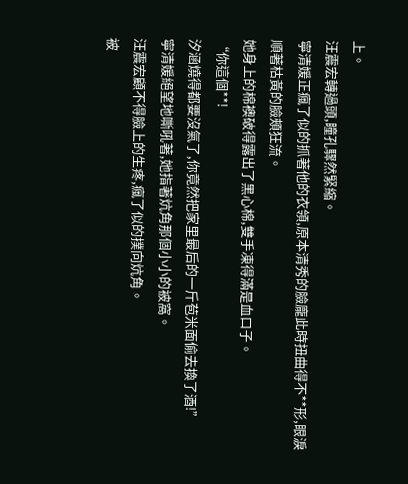上。
汪震宏轉過頭,瞳孔驟然緊縮。
寧清媛正瘋了似的抓著他的衣領,原本清秀的臉龐此時扭曲得不**形,眼淚順著枯黃的臉頰狂流。
她身上的棉襖破得露出了黑心棉,雙手凍得滿是血口子。
“你這個**!
汐涵燒得都要沒氣了,你竟然把家里最后的一斤苞米面偷去換了酒!”
寧清媛絕望地嘶吼著,她指著炕角那個小小的被窩。
汪震宏顧不得臉上的生疼,瘋了似的撲向炕角。
被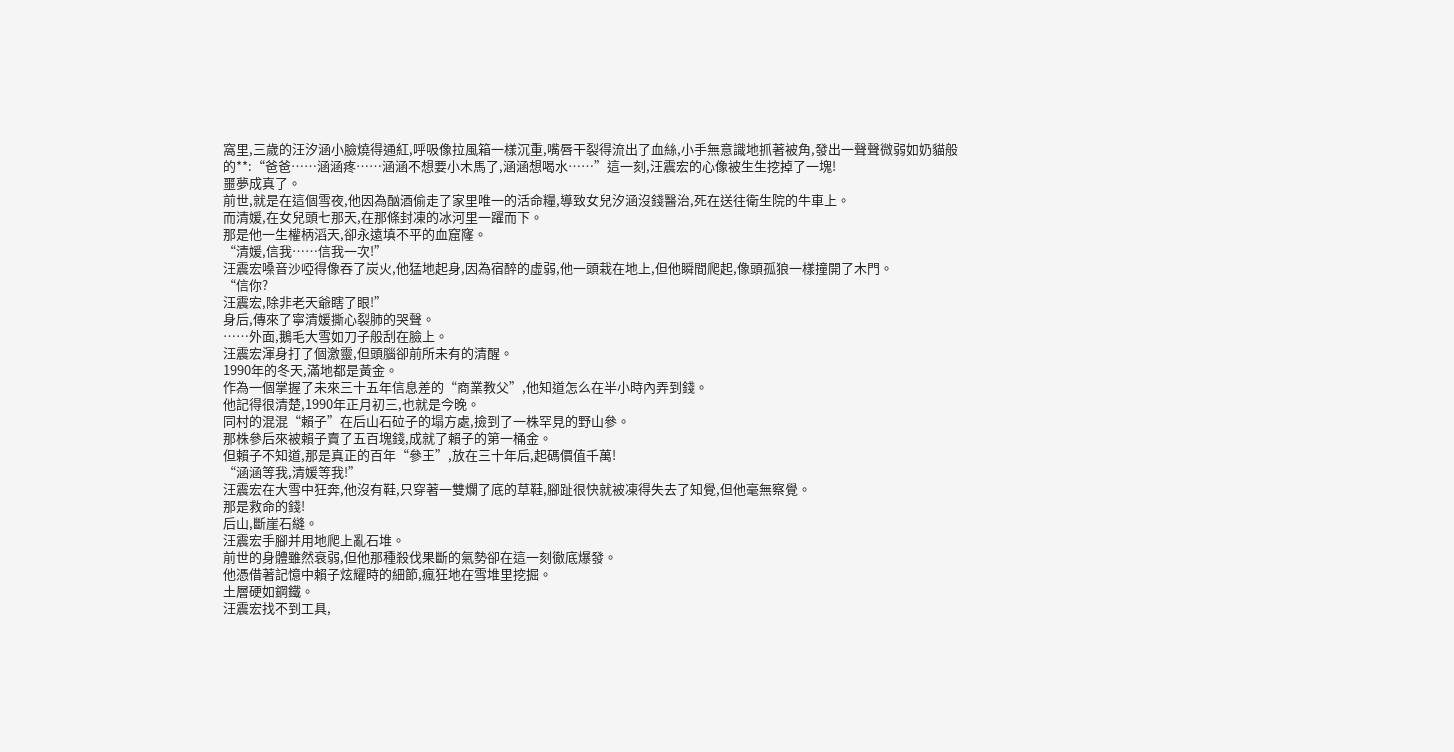窩里,三歲的汪汐涵小臉燒得通紅,呼吸像拉風箱一樣沉重,嘴唇干裂得流出了血絲,小手無意識地抓著被角,發出一聲聲微弱如奶貓般的**:“爸爸……涵涵疼……涵涵不想要小木馬了,涵涵想喝水……”這一刻,汪震宏的心像被生生挖掉了一塊!
噩夢成真了。
前世,就是在這個雪夜,他因為酗酒偷走了家里唯一的活命糧,導致女兒汐涵沒錢醫治,死在送往衛生院的牛車上。
而清媛,在女兒頭七那天,在那條封凍的冰河里一躍而下。
那是他一生權柄滔天,卻永遠填不平的血窟窿。
“清媛,信我……信我一次!”
汪震宏嗓音沙啞得像吞了炭火,他猛地起身,因為宿醉的虛弱,他一頭栽在地上,但他瞬間爬起,像頭孤狼一樣撞開了木門。
“信你?
汪震宏,除非老天爺瞎了眼!”
身后,傳來了寧清媛撕心裂肺的哭聲。
……外面,鵝毛大雪如刀子般刮在臉上。
汪震宏渾身打了個激靈,但頭腦卻前所未有的清醒。
1990年的冬天,滿地都是黃金。
作為一個掌握了未來三十五年信息差的“商業教父”,他知道怎么在半小時內弄到錢。
他記得很清楚,1990年正月初三,也就是今晚。
同村的混混“賴子”在后山石砬子的塌方處,撿到了一株罕見的野山參。
那株參后來被賴子賣了五百塊錢,成就了賴子的第一桶金。
但賴子不知道,那是真正的百年“參王”,放在三十年后,起碼價值千萬!
“涵涵等我,清媛等我!”
汪震宏在大雪中狂奔,他沒有鞋,只穿著一雙爛了底的草鞋,腳趾很快就被凍得失去了知覺,但他毫無察覺。
那是救命的錢!
后山,斷崖石縫。
汪震宏手腳并用地爬上亂石堆。
前世的身體雖然衰弱,但他那種殺伐果斷的氣勢卻在這一刻徹底爆發。
他憑借著記憶中賴子炫耀時的細節,瘋狂地在雪堆里挖掘。
土層硬如鋼鐵。
汪震宏找不到工具,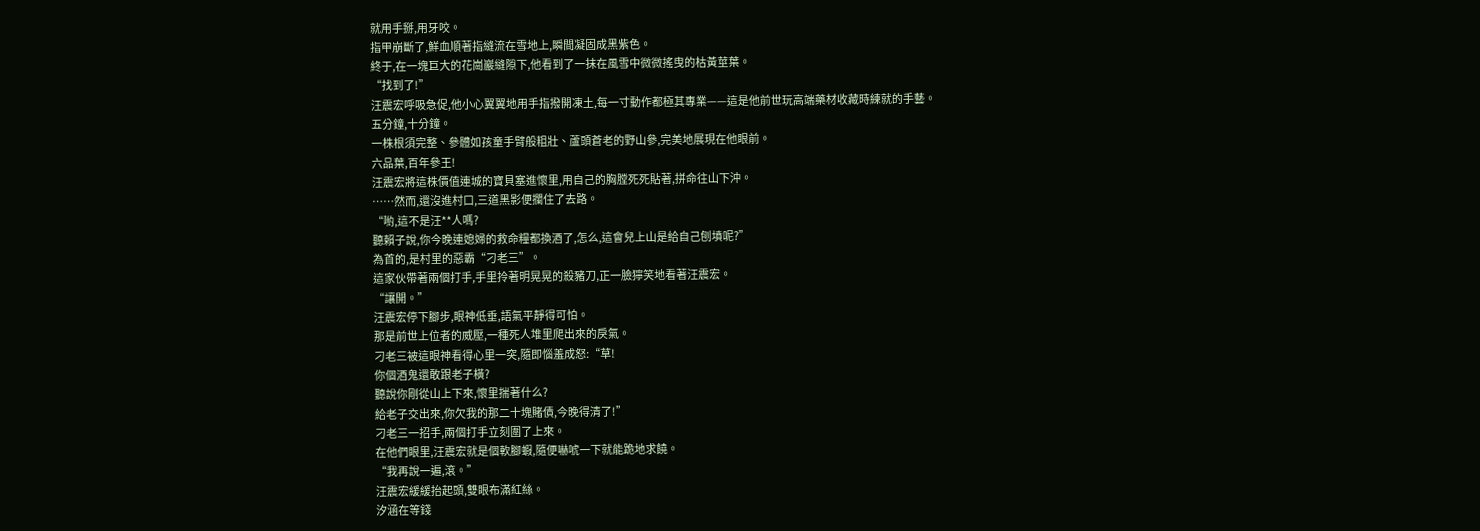就用手掰,用牙咬。
指甲崩斷了,鮮血順著指縫流在雪地上,瞬間凝固成黑紫色。
終于,在一塊巨大的花崗巖縫隙下,他看到了一抹在風雪中微微搖曳的枯黃莖葉。
“找到了!”
汪震宏呼吸急促,他小心翼翼地用手指撥開凍土,每一寸動作都極其專業——這是他前世玩高端藥材收藏時練就的手藝。
五分鐘,十分鐘。
一株根須完整、參體如孩童手臂般粗壯、蘆頭蒼老的野山參,完美地展現在他眼前。
六品葉,百年參王!
汪震宏將這株價值連城的寶貝塞進懷里,用自己的胸膛死死貼著,拼命往山下沖。
……然而,還沒進村口,三道黑影便攔住了去路。
“喲,這不是汪**人嗎?
聽賴子說,你今晚連媳婦的救命糧都換酒了,怎么,這會兒上山是給自己刨墳呢?”
為首的,是村里的惡霸“刁老三”。
這家伙帶著兩個打手,手里拎著明晃晃的殺豬刀,正一臉獰笑地看著汪震宏。
“讓開。”
汪震宏停下腳步,眼神低垂,語氣平靜得可怕。
那是前世上位者的威壓,一種死人堆里爬出來的戾氣。
刁老三被這眼神看得心里一突,隨即惱羞成怒:“草!
你個酒鬼還敢跟老子橫?
聽說你剛從山上下來,懷里揣著什么?
給老子交出來,你欠我的那二十塊賭債,今晚得清了!”
刁老三一招手,兩個打手立刻圍了上來。
在他們眼里,汪震宏就是個軟腳蝦,隨便嚇唬一下就能跪地求饒。
“我再說一遍,滾。”
汪震宏緩緩抬起頭,雙眼布滿紅絲。
汐涵在等錢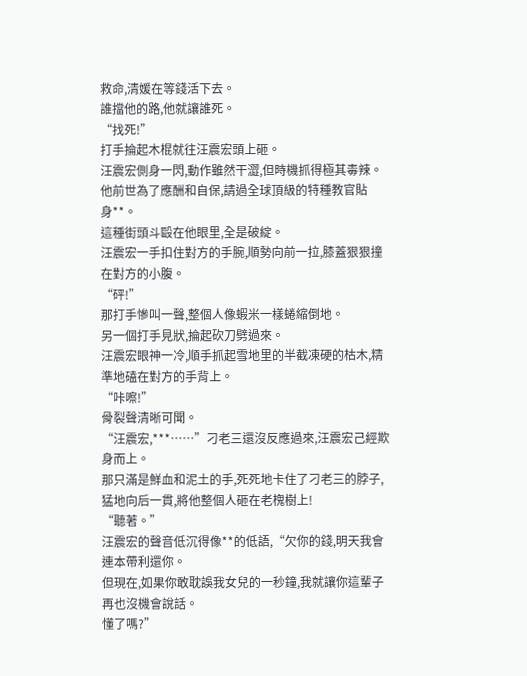救命,清媛在等錢活下去。
誰擋他的路,他就讓誰死。
“找死!”
打手掄起木棍就往汪震宏頭上砸。
汪震宏側身一閃,動作雖然干澀,但時機抓得極其毒辣。
他前世為了應酬和自保,請過全球頂級的特種教官貼身**。
這種街頭斗毆在他眼里,全是破綻。
汪震宏一手扣住對方的手腕,順勢向前一拉,膝蓋狠狠撞在對方的小腹。
“砰!”
那打手慘叫一聲,整個人像蝦米一樣蜷縮倒地。
另一個打手見狀,掄起砍刀劈過來。
汪震宏眼神一冷,順手抓起雪地里的半截凍硬的枯木,精準地磕在對方的手背上。
“咔嚓!”
骨裂聲清晰可聞。
“汪震宏,***……”刁老三還沒反應過來,汪震宏己經欺身而上。
那只滿是鮮血和泥土的手,死死地卡住了刁老三的脖子,猛地向后一貫,將他整個人砸在老槐樹上!
“聽著。”
汪震宏的聲音低沉得像**的低語,“欠你的錢,明天我會連本帶利還你。
但現在,如果你敢耽誤我女兒的一秒鐘,我就讓你這輩子再也沒機會說話。
懂了嗎?”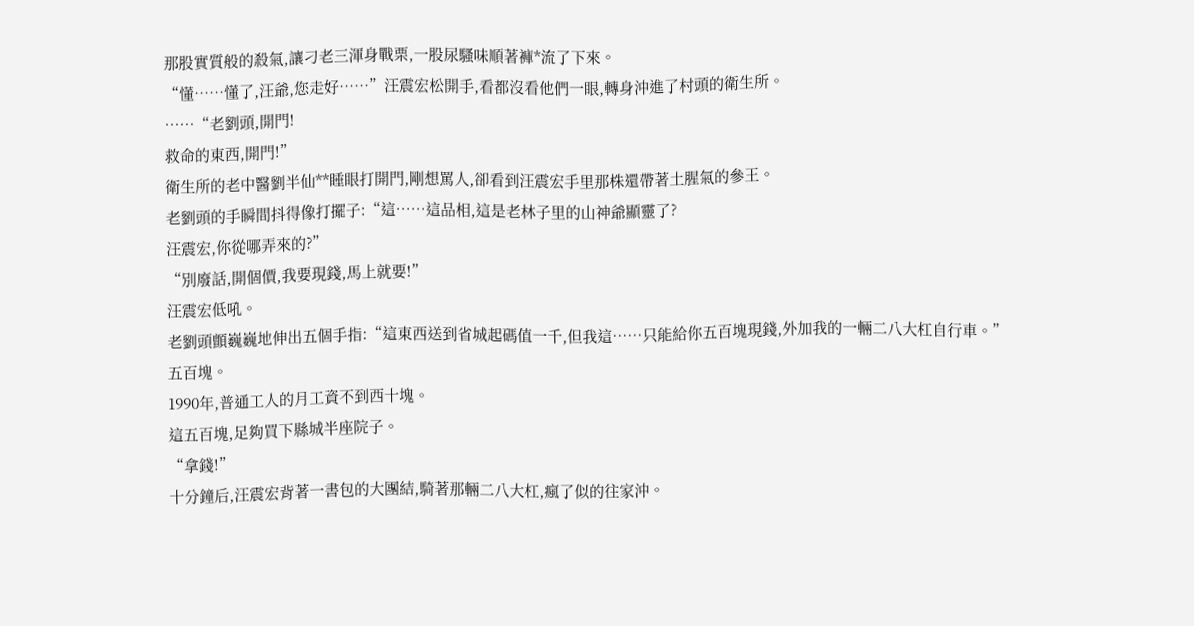那股實質般的殺氣,讓刁老三渾身戰栗,一股尿騷味順著褲*流了下來。
“懂……懂了,汪爺,您走好……”汪震宏松開手,看都沒看他們一眼,轉身沖進了村頭的衛生所。
……“老劉頭,開門!
救命的東西,開門!”
衛生所的老中醫劉半仙**睡眼打開門,剛想罵人,卻看到汪震宏手里那株還帶著土腥氣的參王。
老劉頭的手瞬間抖得像打擺子:“這……這品相,這是老林子里的山神爺顯靈了?
汪震宏,你從哪弄來的?”
“別廢話,開個價,我要現錢,馬上就要!”
汪震宏低吼。
老劉頭顫巍巍地伸出五個手指:“這東西送到省城起碼值一千,但我這……只能給你五百塊現錢,外加我的一輛二八大杠自行車。”
五百塊。
1990年,普通工人的月工資不到西十塊。
這五百塊,足夠買下縣城半座院子。
“拿錢!”
十分鐘后,汪震宏背著一書包的大團結,騎著那輛二八大杠,瘋了似的往家沖。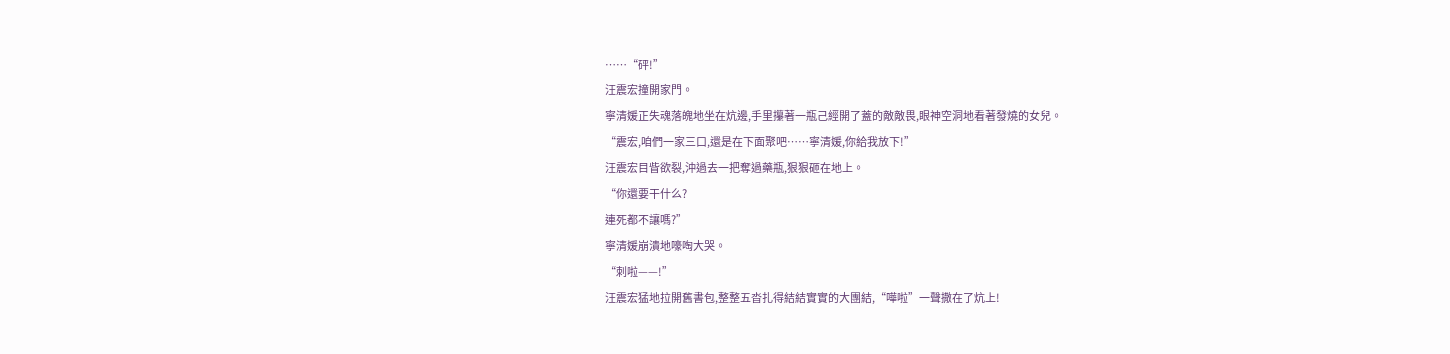……“砰!”
汪震宏撞開家門。
寧清媛正失魂落魄地坐在炕邊,手里攥著一瓶己經開了蓋的敵敵畏,眼神空洞地看著發燒的女兒。
“震宏,咱們一家三口,還是在下面聚吧……寧清媛,你給我放下!”
汪震宏目眥欲裂,沖過去一把奪過藥瓶,狠狠砸在地上。
“你還要干什么?
連死都不讓嗎?”
寧清媛崩潰地嚎啕大哭。
“刺啦——!”
汪震宏猛地拉開舊書包,整整五沓扎得結結實實的大團結,“嘩啦”一聲撒在了炕上!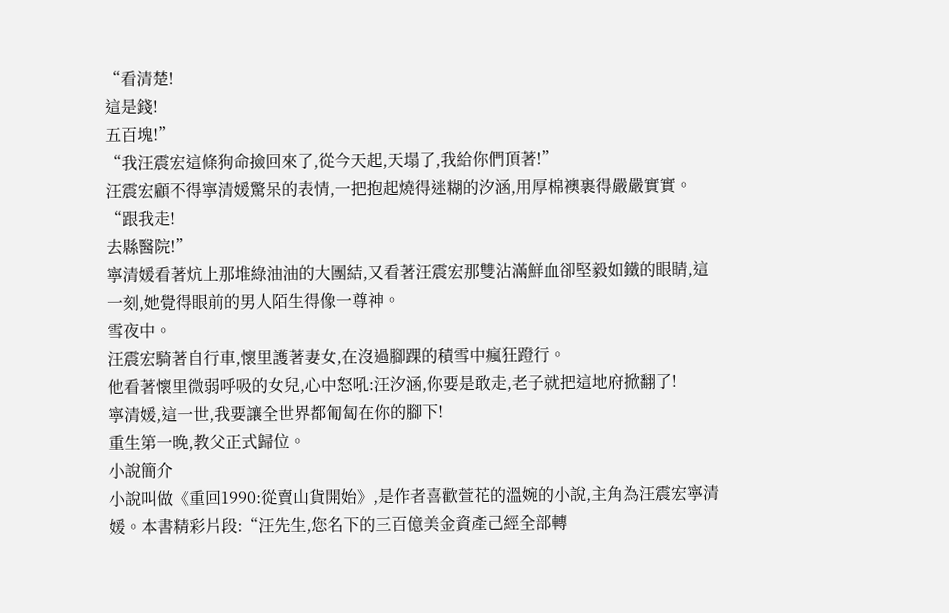“看清楚!
這是錢!
五百塊!”
“我汪震宏這條狗命撿回來了,從今天起,天塌了,我給你們頂著!”
汪震宏顧不得寧清媛驚呆的表情,一把抱起燒得迷糊的汐涵,用厚棉襖裹得嚴嚴實實。
“跟我走!
去縣醫院!”
寧清媛看著炕上那堆綠油油的大團結,又看著汪震宏那雙沾滿鮮血卻堅毅如鐵的眼睛,這一刻,她覺得眼前的男人陌生得像一尊神。
雪夜中。
汪震宏騎著自行車,懷里護著妻女,在沒過腳踝的積雪中瘋狂蹬行。
他看著懷里微弱呼吸的女兒,心中怒吼:汪汐涵,你要是敢走,老子就把這地府掀翻了!
寧清媛,這一世,我要讓全世界都匍匐在你的腳下!
重生第一晚,教父正式歸位。
小說簡介
小說叫做《重回1990:從賣山貨開始》,是作者喜歡萱花的溫婉的小說,主角為汪震宏寧清媛。本書精彩片段:“汪先生,您名下的三百億美金資產己經全部轉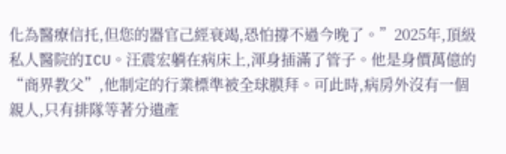化為醫療信托,但您的器官己經衰竭,恐怕撐不過今晚了。”2025年,頂級私人醫院的ICU。汪震宏躺在病床上,渾身插滿了管子。他是身價萬億的“商界教父”,他制定的行業標準被全球膜拜。可此時,病房外沒有一個親人,只有排隊等著分遺產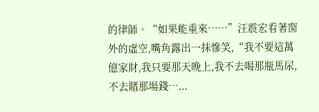的律師。“如果能重來……”汪震宏看著窗外的虛空,嘴角露出一抹慘笑,“我不要這萬億家財,我只要那天晚上,我不去喝那瓶馬尿,不去賭那場錢…...